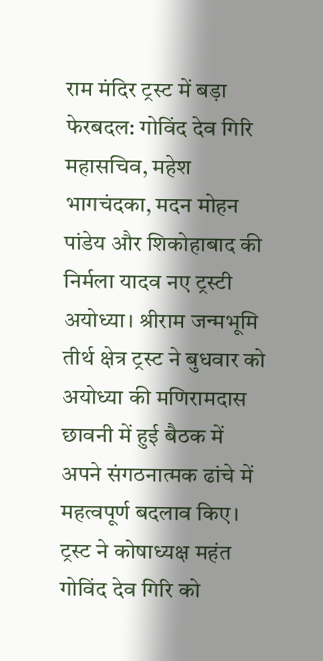राम मंदिर ट्रस्ट में बड़ा फेरबदल: गोविंद देव गिरि महासचिव, महेश भागचंदका, मदन मोहन पांडेय और शिकोहाबाद की निर्मला यादव नए ट्रस्टी
अयोध्या। श्रीराम जन्मभूमि तीर्थ क्षेत्र ट्रस्ट ने बुधवार को अयोध्या की मणिरामदास छावनी में हुई बैठक में अपने संगठनात्मक ढांचे में महत्वपूर्ण बदलाव किए। ट्रस्ट ने कोषाध्यक्ष महंत गोविंद देव गिरि को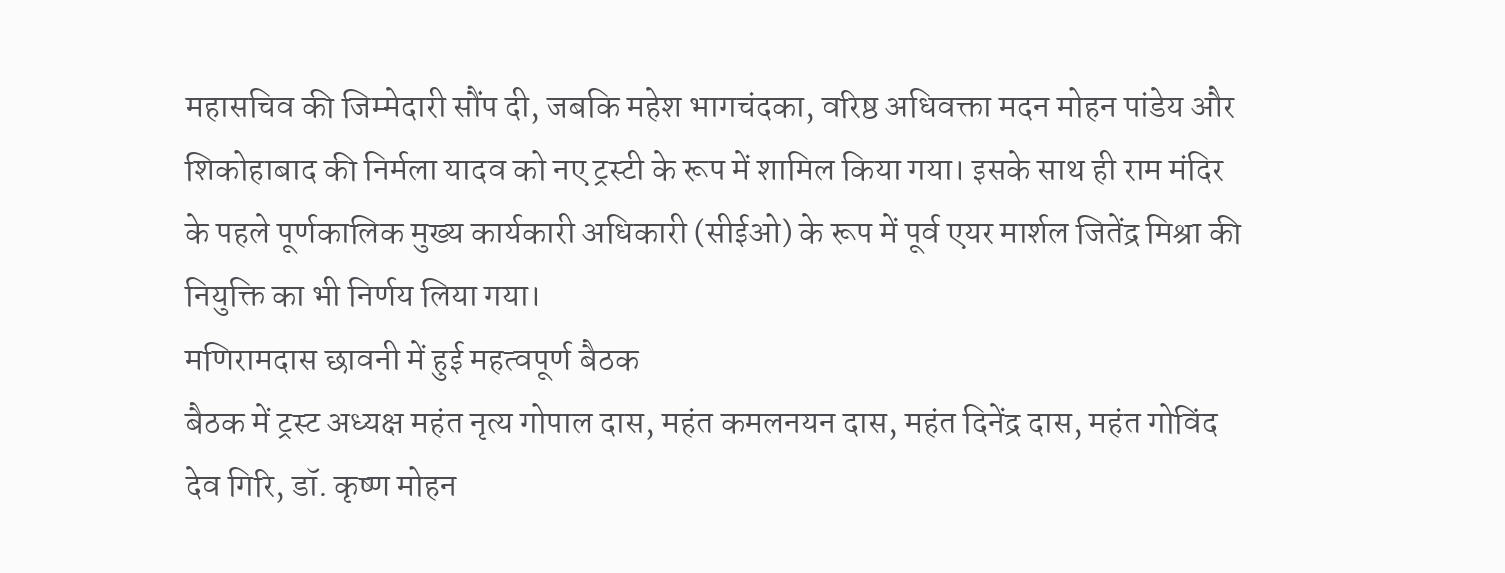महासचिव की जिम्मेदारी सौंप दी, जबकि महेश भागचंदका, वरिष्ठ अधिवक्ता मदन मोहन पांडेय और शिकोहाबाद की निर्मला यादव को नए ट्रस्टी के रूप में शामिल किया गया। इसके साथ ही राम मंदिर के पहले पूर्णकालिक मुख्य कार्यकारी अधिकारी (सीईओ) के रूप में पूर्व एयर मार्शल जितेंद्र मिश्रा की नियुक्ति का भी निर्णय लिया गया।
मणिरामदास छावनी में हुई महत्वपूर्ण बैठक
बैठक में ट्रस्ट अध्यक्ष महंत नृत्य गोपाल दास, महंत कमलनयन दास, महंत दिनेंद्र दास, महंत गोविंद देव गिरि, डॉ. कृष्ण मोहन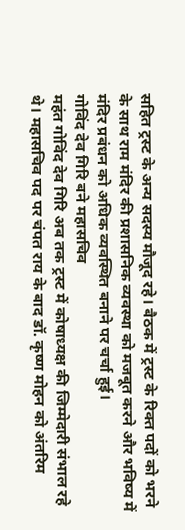सहित ट्रस्ट के अन्य सदस्य मौजूद रहे। बैठक में ट्रस्ट के रिक्त पदों को भरने के साथ राम मंदिर की प्रशासनिक व्यवस्था को मजबूत करने और भविष्य में मंदिर प्रबंधन को अधिक व्यवस्थित बनाने पर चर्चा हुई।
गोविंद देव गिरि बने महासचिव
महंत गोविंद देव गिरि अब तक ट्रस्ट में कोषाध्यक्ष की जिम्मेदारी संभाल रहे थे। महासचिव पद पर चंपत राय के बाद डॉ. कृष्ण मोहन को अंतरिम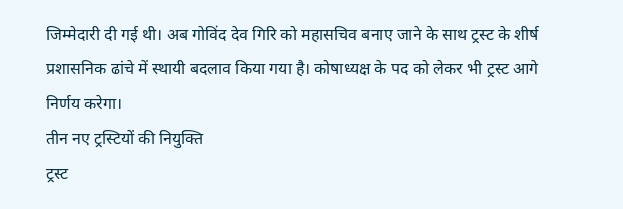जिम्मेदारी दी गई थी। अब गोविंद देव गिरि को महासचिव बनाए जाने के साथ ट्रस्ट के शीर्ष प्रशासनिक ढांचे में स्थायी बदलाव किया गया है। कोषाध्यक्ष के पद को लेकर भी ट्रस्ट आगे निर्णय करेगा।
तीन नए ट्रस्टियों की नियुक्ति
ट्रस्ट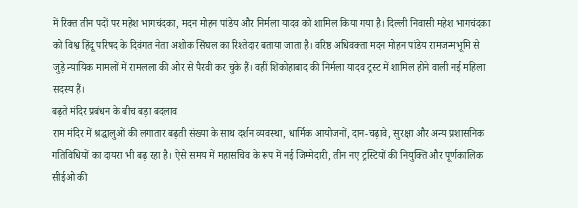में रिक्त तीन पदों पर महेश भागचंदका, मदन मोहन पांडेय और निर्मला यादव को शामिल किया गया है। दिल्ली निवासी महेश भागचंदका को विश्व हिंदू परिषद के दिवंगत नेता अशोक सिंघल का रिश्तेदार बताया जाता है। वरिष्ठ अधिवक्ता मदन मोहन पांडेय रामजन्मभूमि से जुड़े न्यायिक मामलों में रामलला की ओर से पैरवी कर चुके हैं। वहीं शिकोहाबाद की निर्मला यादव ट्रस्ट में शामिल होने वाली नई महिला सदस्य हैं।
बढ़ते मंदिर प्रबंधन के बीच बड़ा बदलाव
राम मंदिर में श्रद्धालुओं की लगातार बढ़ती संख्या के साथ दर्शन व्यवस्था, धार्मिक आयोजनों, दान-चढ़ावे, सुरक्षा और अन्य प्रशासनिक गतिविधियों का दायरा भी बढ़ रहा है। ऐसे समय में महासचिव के रूप में नई जिम्मेदारी, तीन नए ट्रस्टियों की नियुक्ति और पूर्णकालिक सीईओ की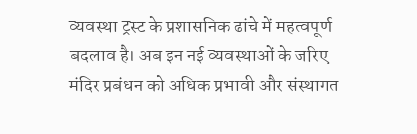व्यवस्था ट्रस्ट के प्रशासनिक ढांचे में महत्वपूर्ण बदलाव है। अब इन नई व्यवस्थाओं के जरिए मंदिर प्रबंधन को अधिक प्रभावी और संस्थागत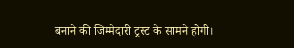बनाने की जिम्मेदारी ट्रस्ट के सामने होगी।